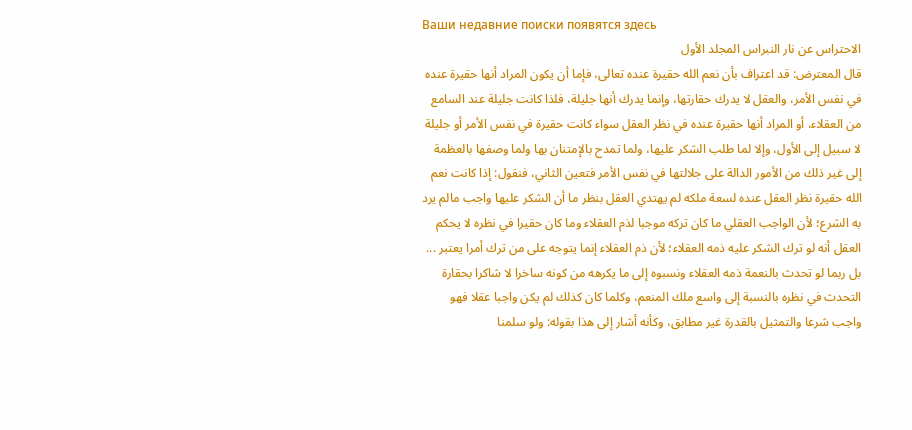Ваши недавние поиски появятся здесь
الاحتراس عن نار النبراس المجلد الأول
قال المعترض: قد اعتراف بأن نعم الله حقيرة عنده تعالى، فإما أن يكون المراد أنها حقيرة عنده في نفس الأمر، والعقل لا يدرك حقارتها، وإنما يدرك أنها جليلة، فلذا كانت جليلة عند السامع من العقلاء، أو المراد أنها حقيرة عنده في نظر العقل سواء كانت حقيرة في نفس الأمر أو جليلة لا سبيل إلى الأول، وإلا لما طلب الشكر عليها، ولما تمدح بالإمتنان بها ولما وصفها بالعظمة إلى غير ذلك من الأمور الدالة على جلالتها في نفس الأمر فتعين الثاني، فنقول: إذا كانت نعم الله حقيرة نظر العقل عنده لسعة ملكه لم يهتدي العقل بنظر ما أن الشكر عليها واجب مالم يرد به الشرع؛ لأن الواجب العقلي ما كان تركه موجبا لذم العقلاء وما كان حقيرا في نظره لا يحكم العقل أنه لو ترك الشكر عليه ذمه العقلاء؛ لأن ذم العقلاء إنما يتوجه على من ترك أمرا يعتبر ... بل ربما لو تحدث بالنعمة ذمه العقلاء ونسبوه إلى ما يكرهه من كونه ساخرا لا شاكرا بحقارة التحدث في نظره بالنسبة إلى واسع ملك المنعم، وكلما كان كذلك لم يكن واجبا عقلا فهو واجب شرعا والتمثيل بالقدرة غير مطابق، وكأنه أشار إلى هذا بقوله: ولو سلمنا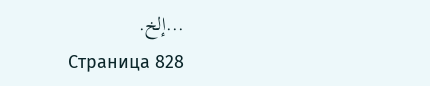...إلخ.
Страница 828